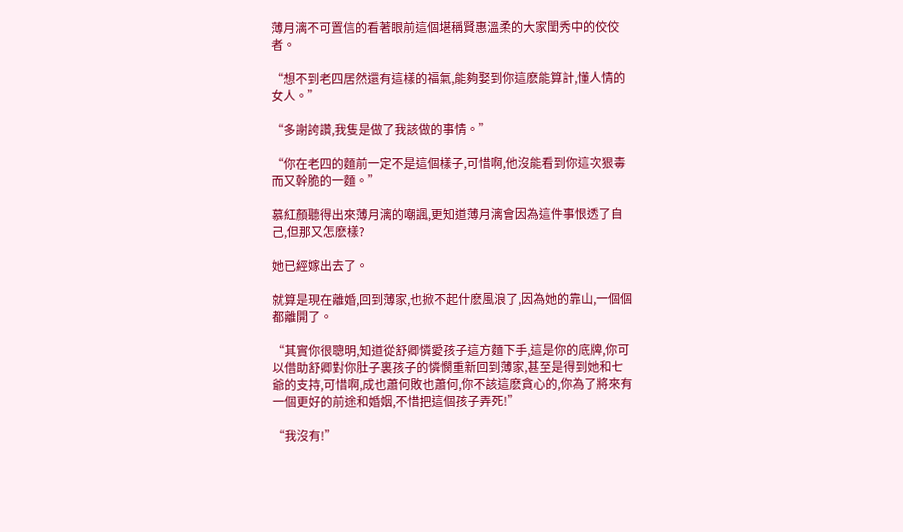薄月漓不可置信的看著眼前這個堪稱賢惠溫柔的大家閨秀中的佼佼者。

“想不到老四居然還有這樣的福氣,能夠娶到你這麽能算計,懂人情的女人。”

“多謝誇讚,我隻是做了我該做的事情。”

“你在老四的麵前一定不是這個樣子,可惜啊,他沒能看到你這次狠毒而又幹脆的一麵。”

慕紅顏聽得出來薄月漓的嘲諷,更知道薄月漓會因為這件事恨透了自己,但那又怎麽樣?

她已經嫁出去了。

就算是現在離婚,回到薄家,也掀不起什麽風浪了,因為她的靠山,一個個都離開了。

“其實你很聰明,知道從舒卿憐愛孩子這方麵下手,這是你的底牌,你可以借助舒卿對你肚子裏孩子的憐憫重新回到薄家,甚至是得到她和七爺的支持,可惜啊,成也蕭何敗也蕭何,你不該這麽貪心的,你為了將來有一個更好的前途和婚姻,不惜把這個孩子弄死!”

“我沒有!”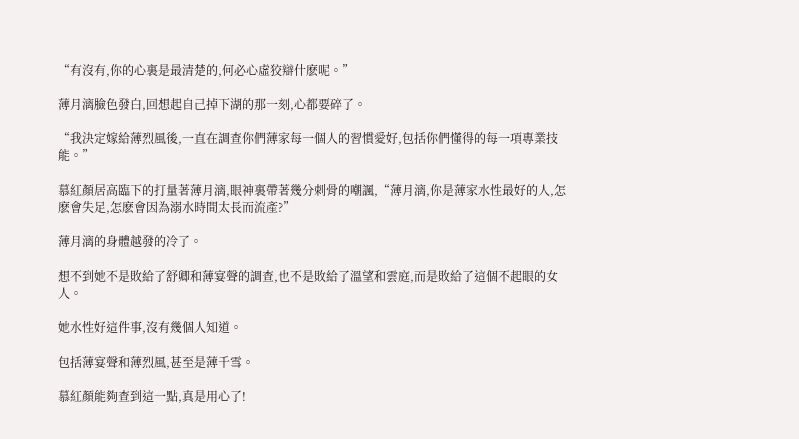“有沒有,你的心裏是最清楚的,何必心虛狡辯什麽呢。”

薄月漓臉色發白,回想起自己掉下湖的那一刻,心都要碎了。

“我決定嫁給薄烈風後,一直在調查你們薄家每一個人的習慣愛好,包括你們懂得的每一項專業技能。”

慕紅顏居高臨下的打量著薄月漓,眼神裏帶著幾分刺骨的嘲諷,“薄月漓,你是薄家水性最好的人,怎麽會失足,怎麽會因為溺水時間太長而流產?”

薄月漓的身體越發的冷了。

想不到她不是敗給了舒卿和薄宴聲的調查,也不是敗給了溫望和雲庭,而是敗給了這個不起眼的女人。

她水性好這件事,沒有幾個人知道。

包括薄宴聲和薄烈風,甚至是薄千雪。

慕紅顏能夠查到這一點,真是用心了!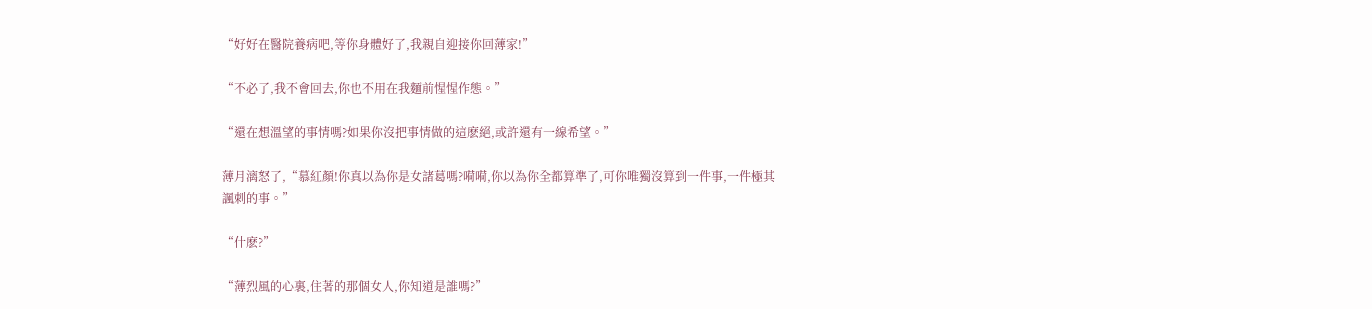“好好在醫院養病吧,等你身體好了,我親自迎接你回薄家!”

“不必了,我不會回去,你也不用在我麵前惺惺作態。”

“還在想溫望的事情嗎?如果你沒把事情做的這麽絕,或許還有一線希望。”

薄月漓怒了,“慕紅顏!你真以為你是女諸葛嗎?嗬嗬,你以為你全都算準了,可你唯獨沒算到一件事,一件極其諷刺的事。”

“什麽?”

“薄烈風的心裏,住著的那個女人,你知道是誰嗎?”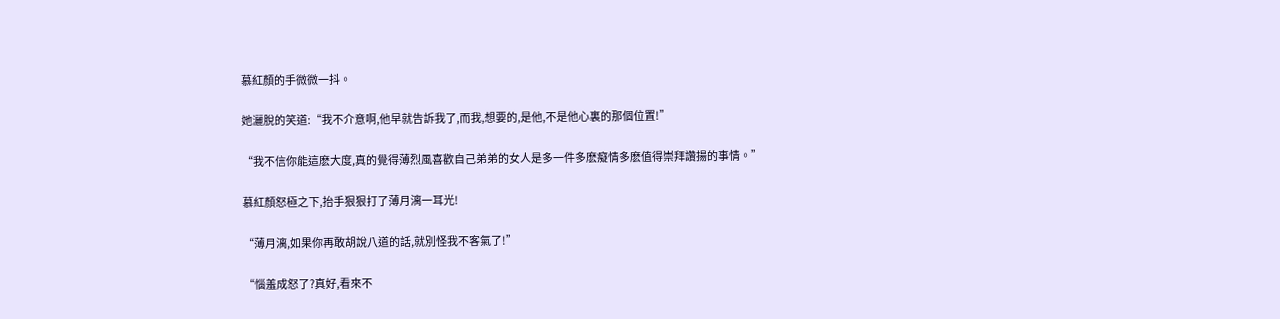慕紅顏的手微微一抖。

她灑脫的笑道:“我不介意啊,他早就告訴我了,而我,想要的,是他,不是他心裏的那個位置!”

“我不信你能這麽大度,真的覺得薄烈風喜歡自己弟弟的女人是多一件多麽癡情多麽值得崇拜讚揚的事情。”

慕紅顏怒極之下,抬手狠狠打了薄月漓一耳光!

“薄月漓,如果你再敢胡說八道的話,就別怪我不客氣了!”

“惱羞成怒了?真好,看來不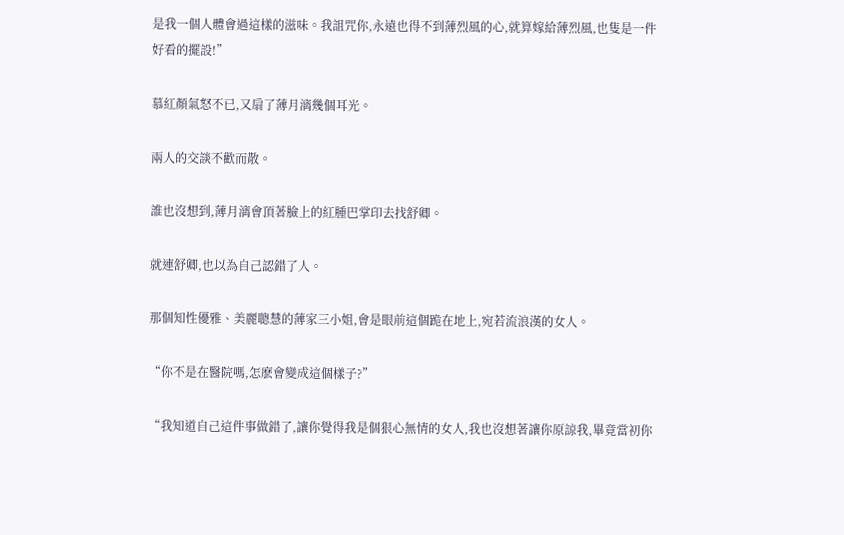是我一個人體會過這樣的滋味。我詛咒你,永遠也得不到薄烈風的心,就算嫁給薄烈風,也隻是一件好看的擺設!”

慕紅顏氣怒不已,又扇了薄月漓幾個耳光。

兩人的交談不歡而散。

誰也沒想到,薄月漓會頂著臉上的紅腫巴掌印去找舒卿。

就連舒卿,也以為自己認錯了人。

那個知性優雅、美麗聰慧的薄家三小姐,會是眼前這個跪在地上,宛若流浪漢的女人。

“你不是在醫院嗎,怎麽會變成這個樣子?”

“我知道自己這件事做錯了,讓你覺得我是個狠心無情的女人,我也沒想著讓你原諒我,畢竟當初你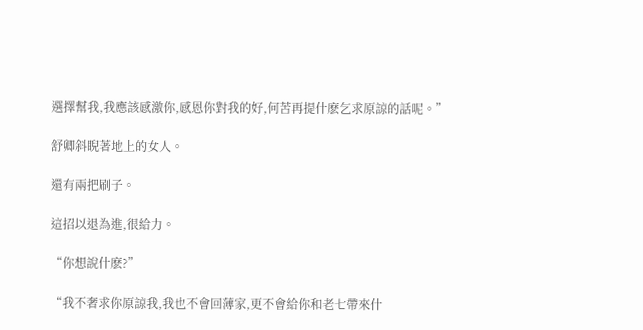選擇幫我,我應該感激你,感恩你對我的好,何苦再提什麽乞求原諒的話呢。”

舒卿斜睨著地上的女人。

還有兩把刷子。

這招以退為進,很給力。

“你想說什麽?”

“我不奢求你原諒我,我也不會回薄家,更不會給你和老七帶來什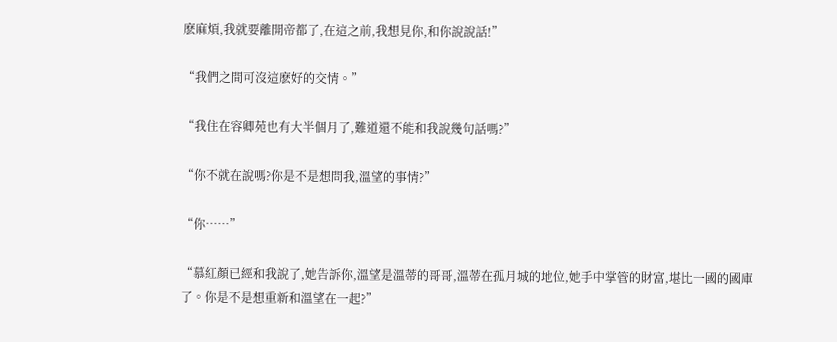麽麻煩,我就要離開帝都了,在這之前,我想見你,和你說說話!”

“我們之間可沒這麽好的交情。”

“我住在容卿苑也有大半個月了,難道還不能和我說幾句話嗎?”

“你不就在說嗎?你是不是想問我,溫望的事情?”

“你……”

“慕紅顏已經和我說了,她告訴你,溫望是溫蒂的哥哥,溫蒂在孤月城的地位,她手中掌管的財富,堪比一國的國庫了。你是不是想重新和溫望在一起?”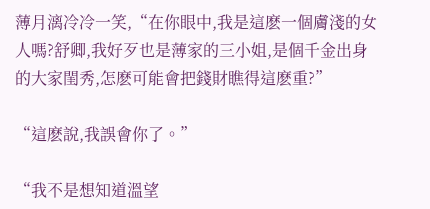薄月漓冷冷一笑,“在你眼中,我是這麽一個膚淺的女人嗎?舒卿,我好歹也是薄家的三小姐,是個千金出身的大家閨秀,怎麽可能會把錢財瞧得這麽重?”

“這麽說,我誤會你了。”

“我不是想知道溫望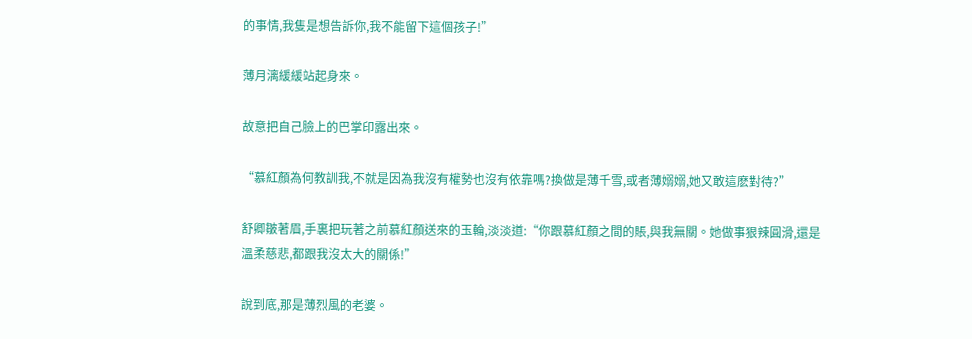的事情,我隻是想告訴你,我不能留下這個孩子!”

薄月漓緩緩站起身來。

故意把自己臉上的巴掌印露出來。

“慕紅顏為何教訓我,不就是因為我沒有權勢也沒有依靠嗎?換做是薄千雪,或者薄嫋嫋,她又敢這麽對待?”

舒卿皺著眉,手裏把玩著之前慕紅顏送來的玉輪,淡淡道:“你跟慕紅顏之間的賬,與我無關。她做事狠辣圓滑,還是溫柔慈悲,都跟我沒太大的關係!”

說到底,那是薄烈風的老婆。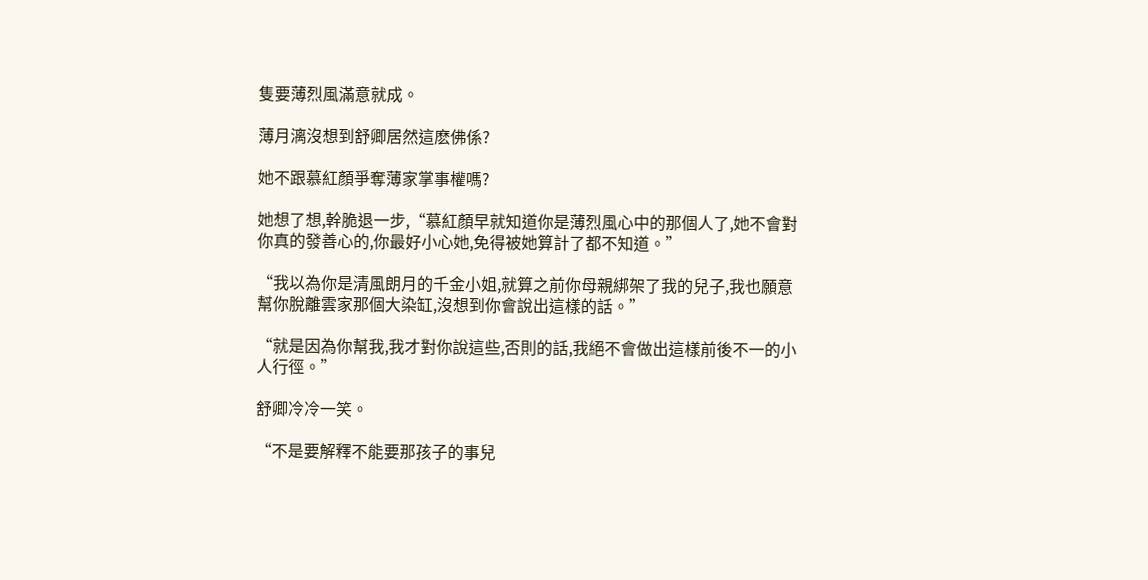隻要薄烈風滿意就成。

薄月漓沒想到舒卿居然這麽佛係?

她不跟慕紅顏爭奪薄家掌事權嗎?

她想了想,幹脆退一步,“慕紅顏早就知道你是薄烈風心中的那個人了,她不會對你真的發善心的,你最好小心她,免得被她算計了都不知道。”

“我以為你是清風朗月的千金小姐,就算之前你母親綁架了我的兒子,我也願意幫你脫離雲家那個大染缸,沒想到你會說出這樣的話。”

“就是因為你幫我,我才對你說這些,否則的話,我絕不會做出這樣前後不一的小人行徑。”

舒卿冷冷一笑。

“不是要解釋不能要那孩子的事兒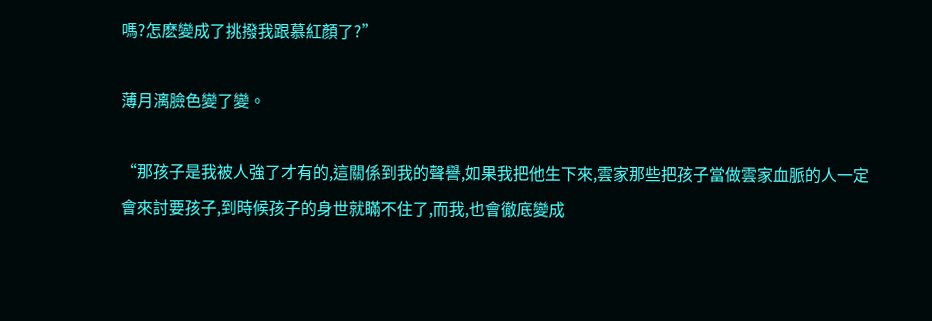嗎?怎麽變成了挑撥我跟慕紅顏了?”

薄月漓臉色變了變。

“那孩子是我被人強了才有的,這關係到我的聲譽,如果我把他生下來,雲家那些把孩子當做雲家血脈的人一定會來討要孩子,到時候孩子的身世就瞞不住了,而我,也會徹底變成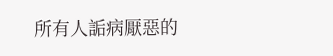所有人詬病厭惡的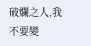破爛之人,我不要變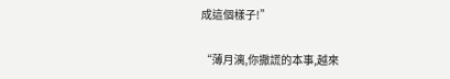成這個樣子!”

“薄月漓,你撒謊的本事,越來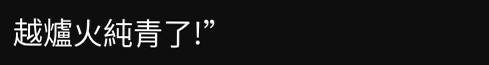越爐火純青了!”